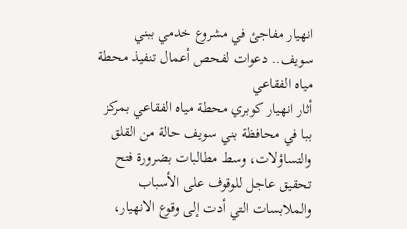انهيار مفاجئ في مشروع خدمي ببني سويف.. دعوات لفحص أعمال تنفيذ محطة مياه الفقاعي
أثار انهيار كوبري محطة مياه الفقاعي بمركز ببا في محافظة بني سويف حالة من القلق والتساؤلات، وسط مطالبات بضرورة فتح تحقيق عاجل للوقوف على الأسباب والملابسات التي أدت إلى وقوع الانهيار،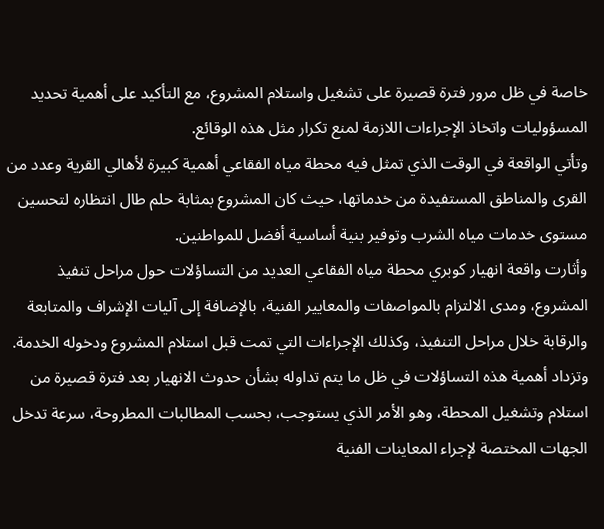خاصة في ظل مرور فترة قصيرة على تشغيل واستلام المشروع، مع التأكيد على أهمية تحديد المسؤوليات واتخاذ الإجراءات اللازمة لمنع تكرار مثل هذه الوقائع.
وتأتي الواقعة في الوقت الذي تمثل فيه محطة مياه الفقاعي أهمية كبيرة لأهالي القرية وعدد من القرى والمناطق المستفيدة من خدماتها، حيث كان المشروع بمثابة حلم طال انتظاره لتحسين مستوى خدمات مياه الشرب وتوفير بنية أساسية أفضل للمواطنين.
وأثارت واقعة انهيار كوبري محطة مياه الفقاعي العديد من التساؤلات حول مراحل تنفيذ المشروع، ومدى الالتزام بالمواصفات والمعايير الفنية، بالإضافة إلى آليات الإشراف والمتابعة والرقابة خلال مراحل التنفيذ، وكذلك الإجراءات التي تمت قبل استلام المشروع ودخوله الخدمة.
وتزداد أهمية هذه التساؤلات في ظل ما يتم تداوله بشأن حدوث الانهيار بعد فترة قصيرة من استلام وتشغيل المحطة، وهو الأمر الذي يستوجب، بحسب المطالبات المطروحة، سرعة تدخل الجهات المختصة لإجراء المعاينات الفنية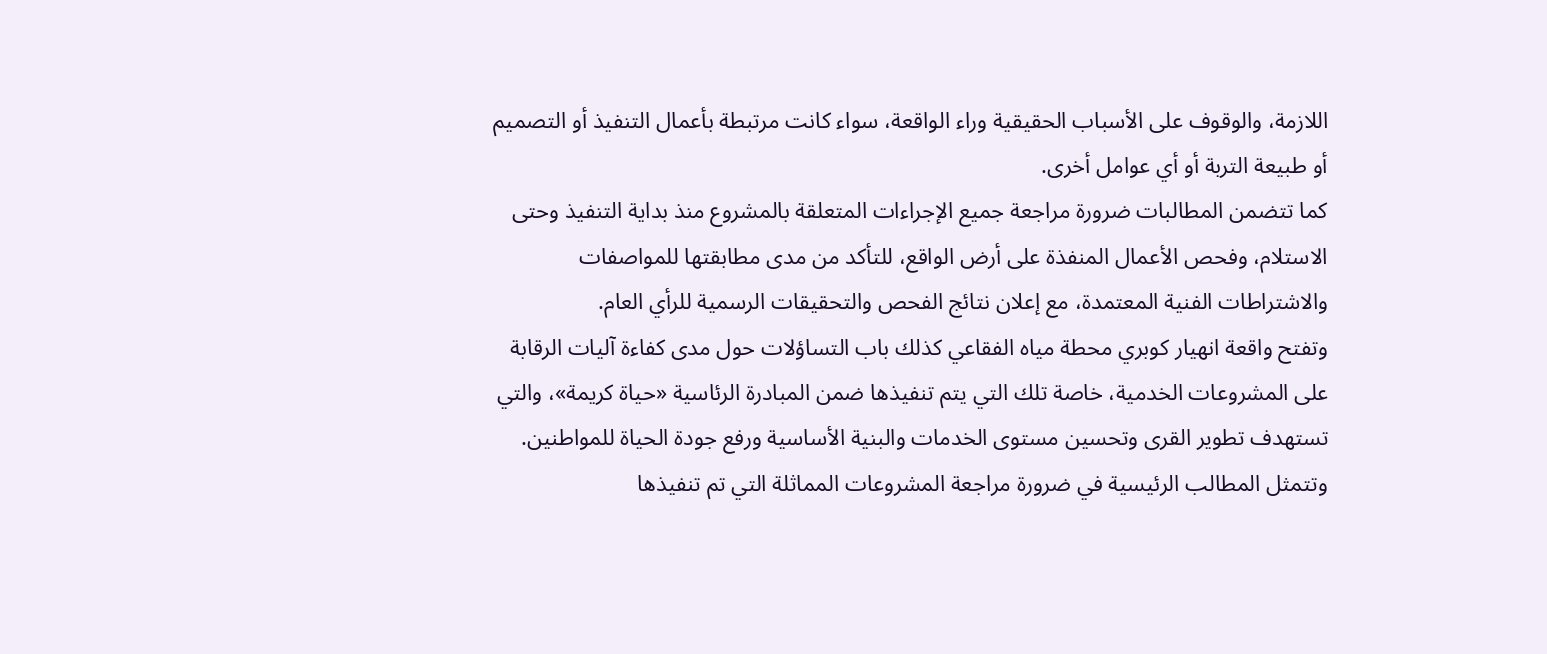اللازمة، والوقوف على الأسباب الحقيقية وراء الواقعة، سواء كانت مرتبطة بأعمال التنفيذ أو التصميم أو طبيعة التربة أو أي عوامل أخرى.
كما تتضمن المطالبات ضرورة مراجعة جميع الإجراءات المتعلقة بالمشروع منذ بداية التنفيذ وحتى الاستلام، وفحص الأعمال المنفذة على أرض الواقع، للتأكد من مدى مطابقتها للمواصفات والاشتراطات الفنية المعتمدة، مع إعلان نتائج الفحص والتحقيقات الرسمية للرأي العام.
وتفتح واقعة انهيار كوبري محطة مياه الفقاعي كذلك باب التساؤلات حول مدى كفاءة آليات الرقابة على المشروعات الخدمية، خاصة تلك التي يتم تنفيذها ضمن المبادرة الرئاسية «حياة كريمة»، والتي تستهدف تطوير القرى وتحسين مستوى الخدمات والبنية الأساسية ورفع جودة الحياة للمواطنين.
وتتمثل المطالب الرئيسية في ضرورة مراجعة المشروعات المماثلة التي تم تنفيذها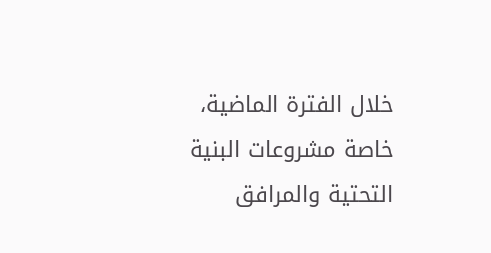خلال الفترة الماضية، خاصة مشروعات البنية التحتية والمرافق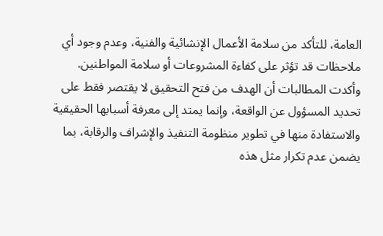العامة، للتأكد من سلامة الأعمال الإنشائية والفنية، وعدم وجود أي ملاحظات قد تؤثر على كفاءة المشروعات أو سلامة المواطنين.
وأكدت المطالبات أن الهدف من فتح التحقيق لا يقتصر فقط على تحديد المسؤول عن الواقعة، وإنما يمتد إلى معرفة أسبابها الحقيقية والاستفادة منها في تطوير منظومة التنفيذ والإشراف والرقابة، بما يضمن عدم تكرار مثل هذه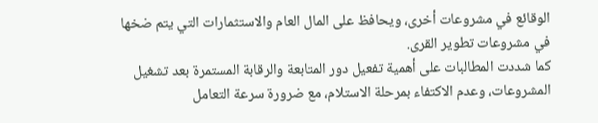الوقائع في مشروعات أخرى، ويحافظ على المال العام والاستثمارات التي يتم ضخها في مشروعات تطوير القرى.
كما شددت المطالبات على أهمية تفعيل دور المتابعة والرقابة المستمرة بعد تشغيل المشروعات، وعدم الاكتفاء بمرحلة الاستلام، مع ضرورة سرعة التعامل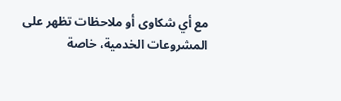مع أي شكاوى أو ملاحظات تظهر على المشروعات الخدمية، خاصة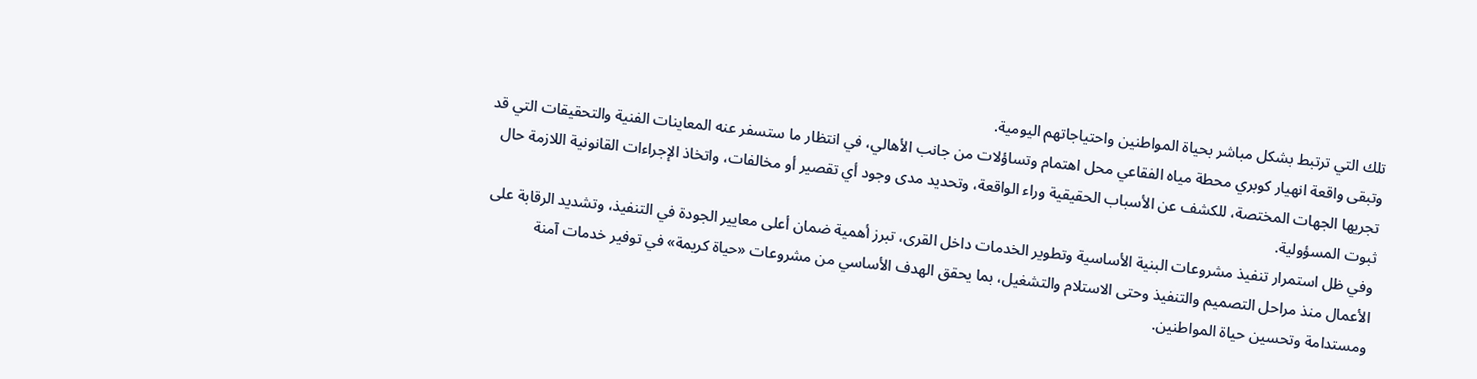تلك التي ترتبط بشكل مباشر بحياة المواطنين واحتياجاتهم اليومية.
وتبقى واقعة انهيار كوبري محطة مياه الفقاعي محل اهتمام وتساؤلات من جانب الأهالي، في انتظار ما ستسفر عنه المعاينات الفنية والتحقيقات التي قد تجريها الجهات المختصة، للكشف عن الأسباب الحقيقية وراء الواقعة، وتحديد مدى وجود أي تقصير أو مخالفات، واتخاذ الإجراءات القانونية اللازمة حال ثبوت المسؤولية.
وفي ظل استمرار تنفيذ مشروعات البنية الأساسية وتطوير الخدمات داخل القرى، تبرز أهمية ضمان أعلى معايير الجودة في التنفيذ، وتشديد الرقابة على الأعمال منذ مراحل التصميم والتنفيذ وحتى الاستلام والتشغيل، بما يحقق الهدف الأساسي من مشروعات «حياة كريمة» في توفير خدمات آمنة ومستدامة وتحسين حياة المواطنين.